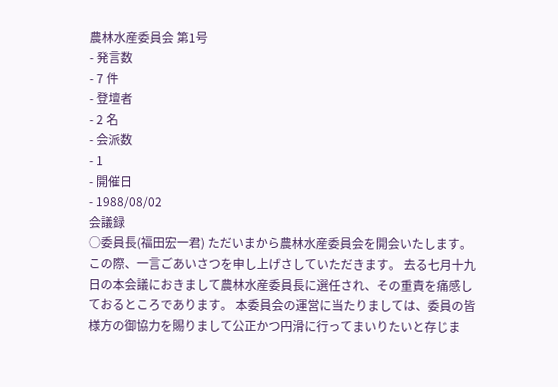農林水産委員会 第1号
- 発言数
- 7 件
- 登壇者
- 2 名
- 会派数
- 1
- 開催日
- 1988/08/02
会議録
○委員長(福田宏一君) ただいまから農林水産委員会を開会いたします。 この際、一言ごあいさつを申し上げさしていただきます。 去る七月十九日の本会議におきまして農林水産委員長に選任され、その重責を痛感しておるところであります。 本委員会の運営に当たりましては、委員の皆様方の御協力を賜りまして公正かつ円滑に行ってまいりたいと存じま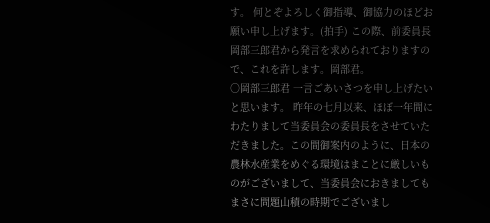す。 何とぞよろしく御指導、御協力のほどお願い申し上げます。(拍手) この際、前委員長岡部三郎君から発言を求められておりますので、これを許します。岡部君。
○岡部三郎君 一言ごあいさつを申し上げたいと思います。 昨年の七月以来、ほぼ一年間にわたりまして当委員会の委員長をさせていただきました。この間御案内のように、日本の農林水産業をめぐる環境はまことに厳しいものがございまして、当委員会におきましてもまさに問題山積の時期でございまし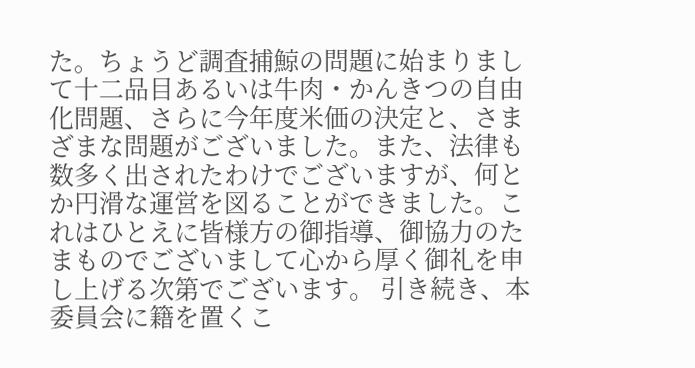た。ちょうど調査捕鯨の問題に始まりまして十二品目あるいは牛肉・かんきつの自由化問題、さらに今年度米価の決定と、さまざまな問題がございました。また、法律も数多く出されたわけでございますが、何とか円滑な運営を図ることができました。これはひとえに皆様方の御指導、御協力のたまものでございまして心から厚く御礼を申し上げる次第でございます。 引き続き、本委員会に籍を置くこ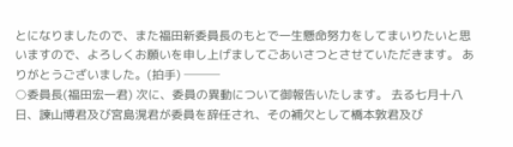とになりましたので、また福田新委員長のもとで一生懸命努力をしてまいりたいと思いますので、よろしくお願いを申し上げましてごあいさつとさせていただきます。 ありがとうございました。(拍手) ───
○委員長(福田宏一君) 次に、委員の異動について御報告いたします。 去る七月十八日、諫山博君及び宮島滉君が委員を辞任され、その補欠として橋本敦君及び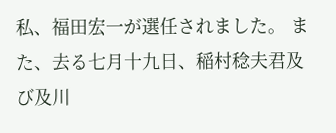私、福田宏一が選任されました。 また、去る七月十九日、稲村稔夫君及び及川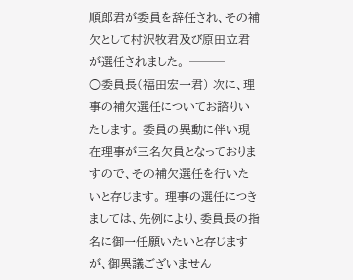順郎君が委員を辞任され、その補欠として村沢牧君及び原田立君が選任されました。 ───
○委員長(福田宏一君) 次に、理事の補欠選任についてお諮りいたします。 委員の異動に伴い現在理事が三名欠員となっておりますので、その補欠選任を行いたいと存じます。 理事の選任につきましては、先例により、委員長の指名に御一任願いたいと存じますが、御異議ございません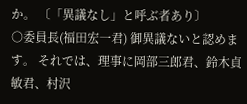か。 〔「異議なし」と呼ぶ者あり〕
○委員長(福田宏一君) 御異議ないと認めます。 それでは、理事に岡部三郎君、鈴木貞敏君、村沢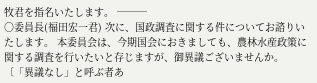牧君を指名いたします。 ───
○委員長(福田宏一君) 次に、国政調査に関する件についてお諮りいたします。 本委員会は、今期国会におきましても、農林水産政策に関する調査を行いたいと存じますが、御異議ございませんか。 〔「異議なし」と呼ぶ者あ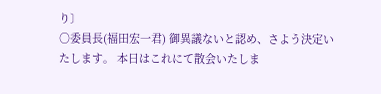り〕
○委員長(福田宏一君) 御異議ないと認め、さよう決定いたします。 本日はこれにて散会いたしま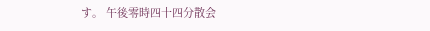す。 午後零時四十四分散会